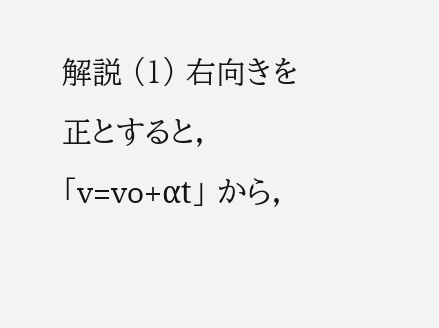解説 (1) 右向きを正とすると,「v=vo+αt」 から,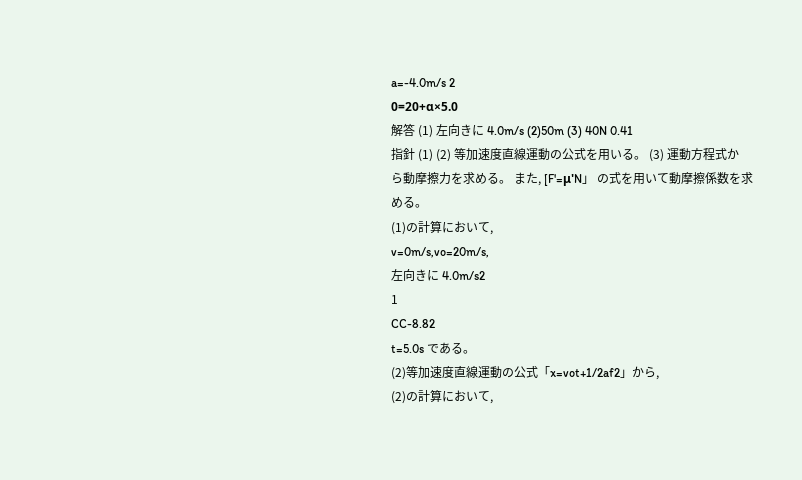a=-4.0m/s 2
0=20+α×5.0
解答 (1) 左向きに 4.0m/s (2)50m (3) 40N 0.41
指針 (1) (2) 等加速度直線運動の公式を用いる。 (3) 運動方程式か
ら動摩擦力を求める。 また, [F'=μ'N」 の式を用いて動摩擦係数を求
める。
(1)の計算において,
v=0m/s,vo=20m/s,
左向きに 4.0m/s2
1
CC-8.82
t=5.0s である。
(2)等加速度直線運動の公式「x=vot+1/2af2」から,
(2)の計算において,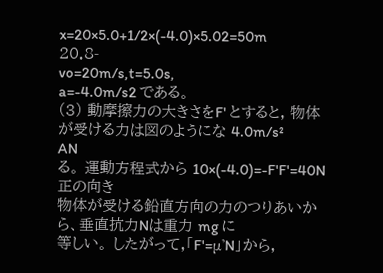x=20×5.0+1/2×(-4.0)×5.02=50m
20.8-
vo=20m/s,t=5.0s,
a=-4.0m/s2 である。
(3) 動摩擦力の大きさをF' とすると, 物体が受ける力は図のようにな 4.0m/s²
AN
る。 運動方程式から 10×(-4.0)=-F'F'=40N
正の向き
物体が受ける鉛直方向の力のつりあいから、垂直抗力Nは重力 mg に
等しい。 したがって,「F'=μ'N」から,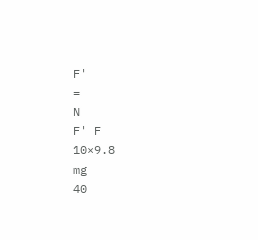F'
=
N
F' F
10×9.8
mg
40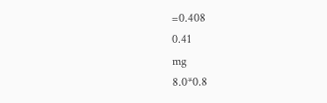=0.408
0.41
mg
8.0*0.8